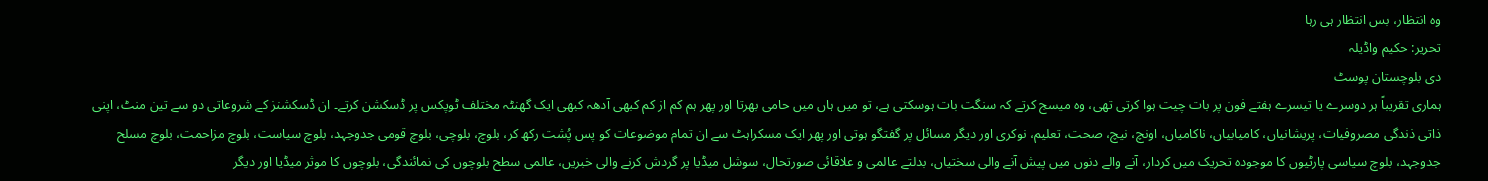وہ انتظار، بس انتظار ہی رہا
تحریر: حکیم واڈیلہ
دی بلوچستان پوسٹ
ہماری تقریباً ہر دوسرے یا تیسرے ہفتے فون پر بات چیت ہوا کرتی تھی، وہ میسج کرتے کہ سنگت بات ہوسکتی ہے، تو میں ہاں میں حامی بھرتا اور پھر ہم کم از کم کبھی آدھہ کبھی ایک گھنٹہ مختلف ٹوپکس پر ڈسکشن کرتے۔ ان ڈسکشنز کے شروعاتی دو سے تین منٹ، اپنی ذاتی ذندگی مصروفیات، پریشانیاں، کامیابیاں، ناکامیاں، اونچ، نیچ، صحت، تعلیم، نوکری اور دیگر مسائل پر گفتگو ہوتی اور پھر ایک مسکراہٹ سے ان تمام موضوعات کو پس پُشت رکھ کر، بلوچ، بلوچی، بلوچ قومی جدوجہد، بلوچ سیاست، بلوچ مزاحمت، بلوچ مسلح جدوجہد، بلوچ سیاسی پارٹیوں کا موجودہ تحریک میں کردار، آنے والے دنوں میں پیش آنے والی سختیاں، بدلتے عالمی و علاقائی صورتحال، سوشل میڈیا پر گردش کرنے والی خبریں، عالمی سطح بلوچوں کی نمائندگی، بلوچوں کا موثر میڈیا اور دیگر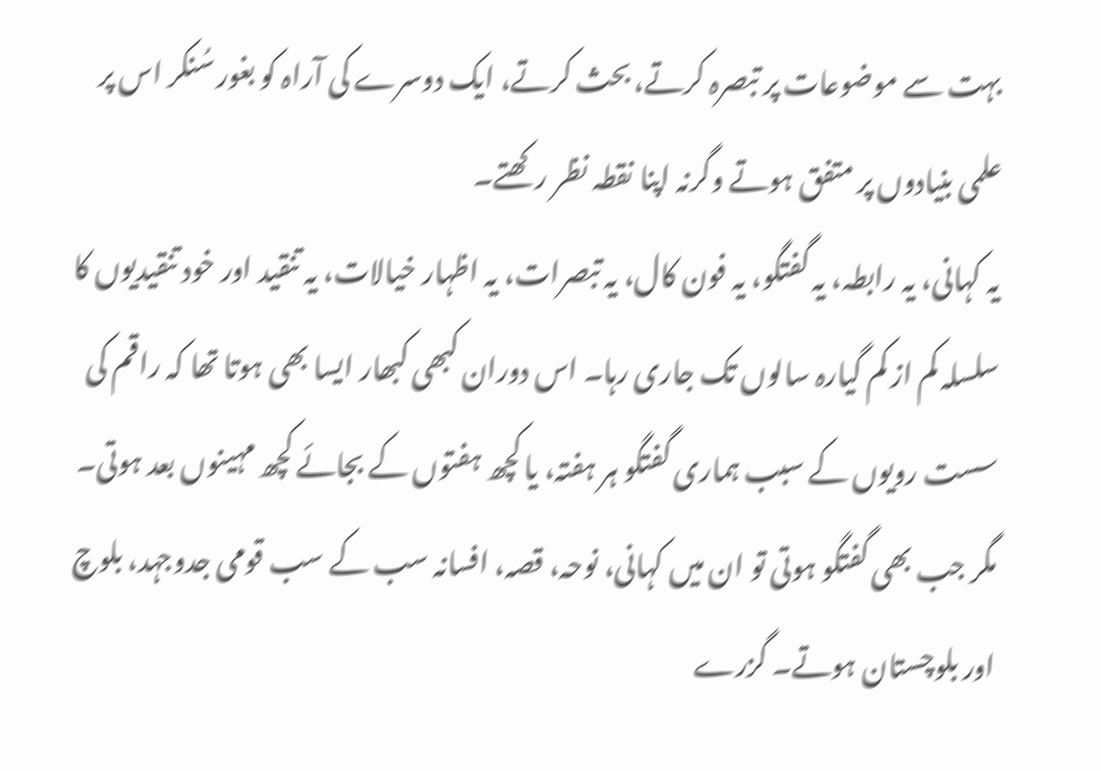بہت سے موضوعات پر تبصرہ کرتے، بحث کرتے، ایک دوسرے کی آراہ کو بغور سُنکر اس پر علمی بنیادوں پر متفق ہوتے وگرنہ اپنا نقطہ نظر رکھتے۔
یہ کہانی، یہ رابطہ، یہ گفتگو، یہ فون کال، یہ تبصرات، یہ اظہار خیالات، یہ تنقید اور خود تنقیدیوں کا سلسلہ کم از کم گیارہ سالوں تک جاری رہا۔ اس دوران کبھی کبھار ایسا بھی ہوتا تھا کہ راقم کی سست رویوں کے سبب ہماری گفتگو ہر ہفتہ، یا کچھ ہفتوں کے بجائے کچھ مہینوں بعد ہوتی۔
مگر جب بھی گفتگو ہوتی تو ان میں کہانی، نوحہ، قصہ، افسانہ سب کے سب قومی جدوجہد، بلوچ اور بلوچستان ہوتے۔ گزرے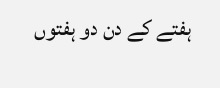ہفتے کے دن دو ہفتوں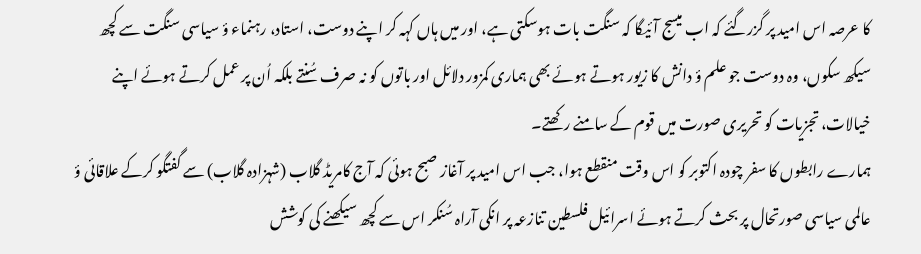کا عرصہ اس امید پر گزرگئے کہ اب میسج آئیگا کہ سنگت بات ہوسکتی ہے، اور میں ہاں کہہ کر اپنے دوست، استاد، رہنماء ؤ سیاسی سنگت سے کچھ سیکھ سکوں، وہ دوست جو علم ؤ دانش کا زیور ہوتے ہوئے بھی ہماری کمزور دلائل اور باتوں کو نہ صرف سُنتے بلکہ اُن پر عمل کرتے ہوئے اپنے خیالات، تجزیات کو تحریری صورت میں قوم کے سامنے رکھتے۔
ہمارے رابطوں کا سفر چودہ اکتوبر کو اس وقت منقطع ہوا، جب اس امید پر آغاز صبح ہوئی کہ آج کامریڈ گلاب (شہزادہ گلاب) سے گفتگو کرکے علاقائی ؤ عالمی سیاسی صورتحال پر بحث کرتے ہوئے اسرائیل فلسطین تنازعہ پر انکی آراہ سُنکر اس سے کچھ سیکھنے کی کوشش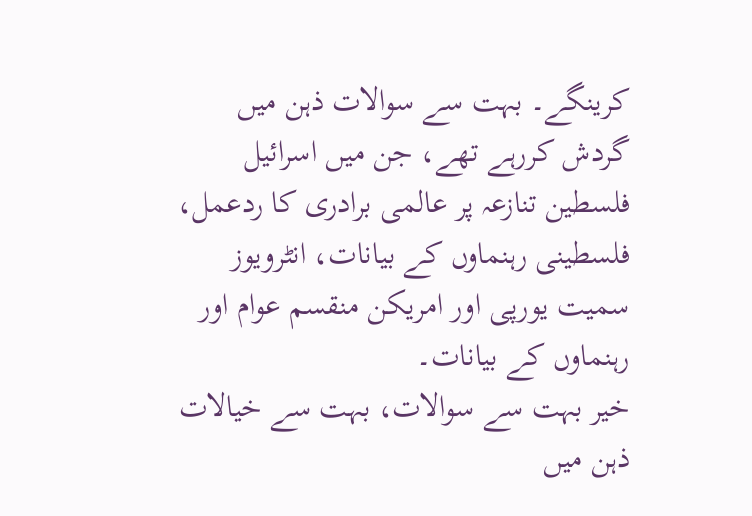کرینگے۔ بہت سے سوالات ذہن میں گردش کررہے تھے، جن میں اسرائیل فلسطین تنازعہ پر عالمی برادری کا ردعمل، فلسطینی رہنماوں کے بیانات، انٹرویوز سمیت یورپی اور امریکن منقسم عوام اور رہنماوں کے بیانات۔
خیر بہت سے سوالات، بہت سے خیالات ذہن میں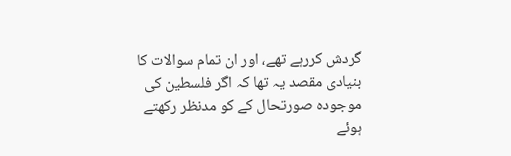گردش کررہے تھے، اور ان تمام سوالات کا بنیادی مقصد یہ تھا کہ اگر فلسطین کی موجودہ صورتحال کے کو مدنظر رکھتے ہوئے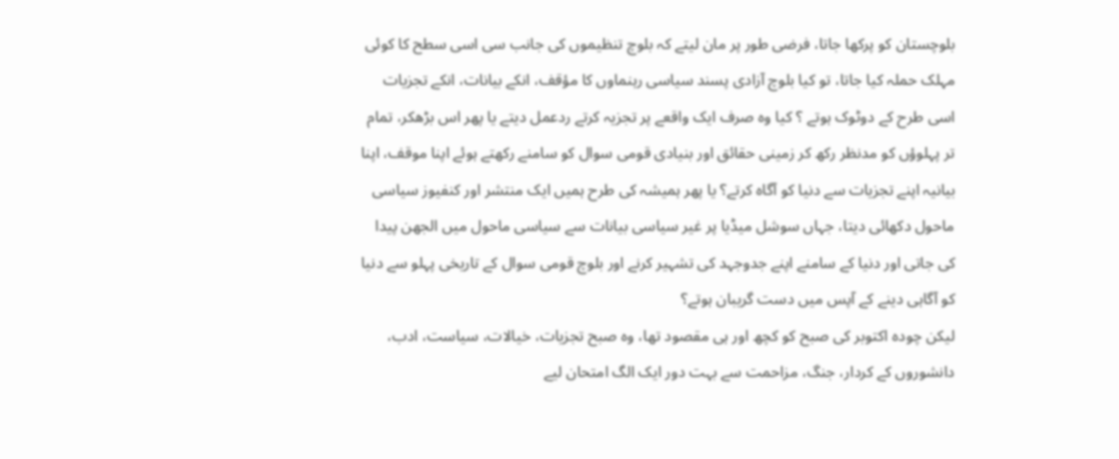بلوچستان کو پرکھا جاتا، فرضی طور پر مان لیتے کہ بلوچ تنظیموں کی جانب سی اسی سطح کا کوئی مہلک حملہ کیا جاتا، تو کیا بلوچ آزادی پسند سیاسی رہنماوں کا مؤقف، انکے بیانات، انکے تجزیات اسی طرح کے دوٹوک ہوتے ؟ کیا وہ صرف ایک واقعے پر تجزیہ کرتے ردعمل دیتے یا پھر اس بڑھکر، تمام تر پہلوؤں کو مدنظر رکھ کر زمینی حقائق اور بنیادی قومی سوال کو سامنے رکھتے ہوئے اپنا موقف، اپنا بیانیہ اپنے تجزیات سے دنیا کو آگاہ کرتے؟ یا پھر ہمیشہ کی طرح ہمیں ایک منتشر اور کنفیوز سیاسی ماحول دکھائی دیتا، جہاں سوشل میڈیا پر غیر سیاسی بیانات سے سیاسی ماحول میں الجھن پیدا کی جاتی اور دنیا کے سامنے اپنے جدوجہد کی تشہیر کرنے اور بلوچ قومی سوال کے تاریخی پہلو سے دنیا کو آگاہی دینے کے آپس میں دست گریبان ہوتے؟
لیکن چودہ اکتوبر کی صبح کو کچھ اور ہی مقصود تھا، وہ صبح تجزیات، خیالات، سیاست، ادب، دانشوروں کے کردار، جنگ، مزاحمت سے بہت دور ایک الگ امتحان لیے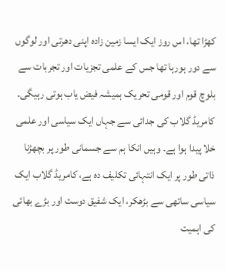کھڑا تھا، اس روز ایک ایسا زمین زادہ اپنی دھرتی اور لوگوں سے دور ہورہا تھا جس کے علمی تجزیات اور تجربات سے بلوچ قوم اور قومی تحریک ہمیشہ فیض یاب ہوتی رہیگی۔ کامریڈ گلاب کی جدائی سے جہاں ایک سیاسی اور علمی خلا پیدا ہوا ہے۔ وہیں انکا ہم سے جسمانی طور پر بچھڑنا ذاتی طور پر ایک انتہائی تکلیف دہ ہے، کامریڈ گلاب ایک سیاسی ساتھی سے بڑھکر، ایک شفیق دوست اور بڑے بھائی کی اہمیت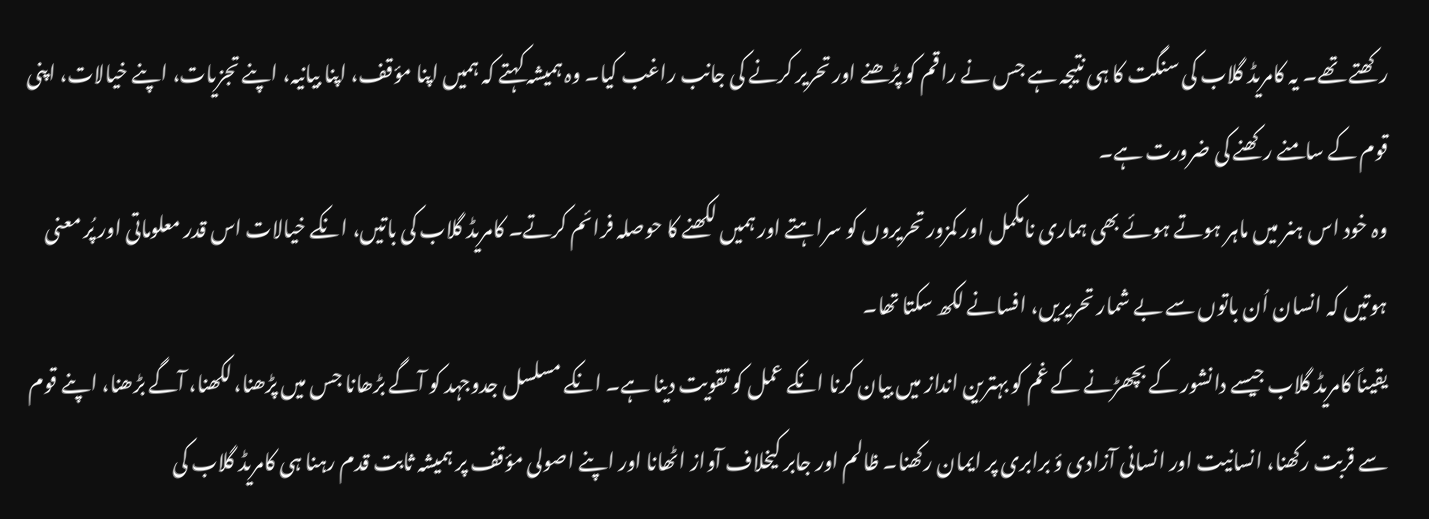رکھتے تھے۔ یہ کامریڈ گلاب کی سنگت کا ہی نتیجہ ہے جس نے راقم کو پڑھنے اور تحریر کرنے کی جانب راغب کیا۔ وہ ہمیشہ کہتے کہ ہمیں اپنا مؤقف، اپنا بیانیہ، اپنے تجزیات، اپنے خیالات، اپنی قوم کے سامنے رکھنے کی ضرورت ہے۔
وہ خود اس ہنر میں ماہر ہوتے ہوئے بھی ہماری نامکمل اور کمزور تحریروں کو سراہتے اور ہمیں لکھنے کا حوصلہ فرائم کرتے۔ کامریڈ گلاب کی باتیں، انکے خیالات اس قدر معلوماتی اور پُر معنی ہوتیں کہ انسان اُن باتوں سے بے شمار تحریریں، افسانے لکھ سکتا تھا۔
یقیناً کامریڈ گلاب جیسے دانشور کے بچھڑنے کے غم کو بہترین انداز میں بیان کرنا انکے عمل کو تقویت دینا ہے۔ انکے مسلسل جدوجہد کو آگے بڑھانا جس میں پڑھنا، لکھنا، آگے بڑھنا، اپنے قوم سے قربت رکھنا، انسانیت اور انسانی آزادی ؤ برابری پر ایمان رکھنا۔ ظالم اور جابر کیخلاف آواز اٹھانا اور اپنے اصولی مؤقف پر ہمیشہ ثابت قدم رہنا ہی کامریڈ گلاب کی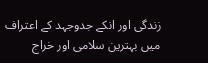زندگی اور انکے جدوجہد کے اعتراف میں بہترین سلامی اور خراج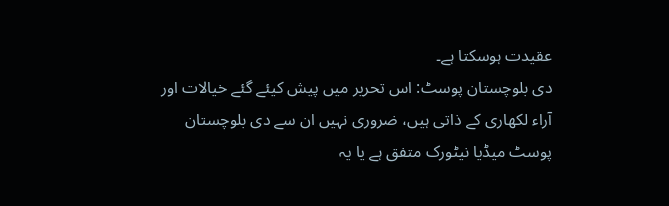عقیدت ہوسکتا ہے۔
دی بلوچستان پوسٹ: اس تحریر میں پیش کیئے گئے خیالات اور آراء لکھاری کے ذاتی ہیں، ضروری نہیں ان سے دی بلوچستان پوسٹ میڈیا نیٹورک متفق ہے یا یہ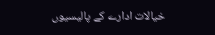خیالات ادارے کے پالیسیوں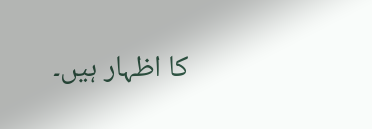کا اظہار ہیں۔